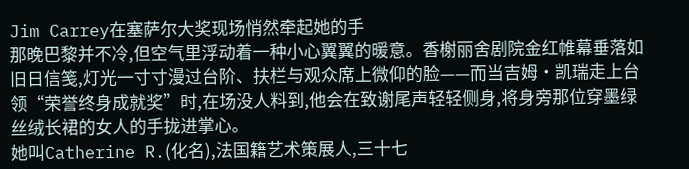Jim Carrey在塞萨尔大奖现场悄然牵起她的手
那晚巴黎并不冷,但空气里浮动着一种小心翼翼的暖意。香榭丽舍剧院金红帷幕垂落如旧日信笺,灯光一寸寸漫过台阶、扶栏与观众席上微仰的脸——而当吉姆·凯瑞走上台领“荣誉终身成就奖”时,在场没人料到,他会在致谢尾声轻轻侧身,将身旁那位穿墨绿丝绒长裙的女人的手拢进掌心。
她叫Catherine R.(化名),法国籍艺术策展人,三十七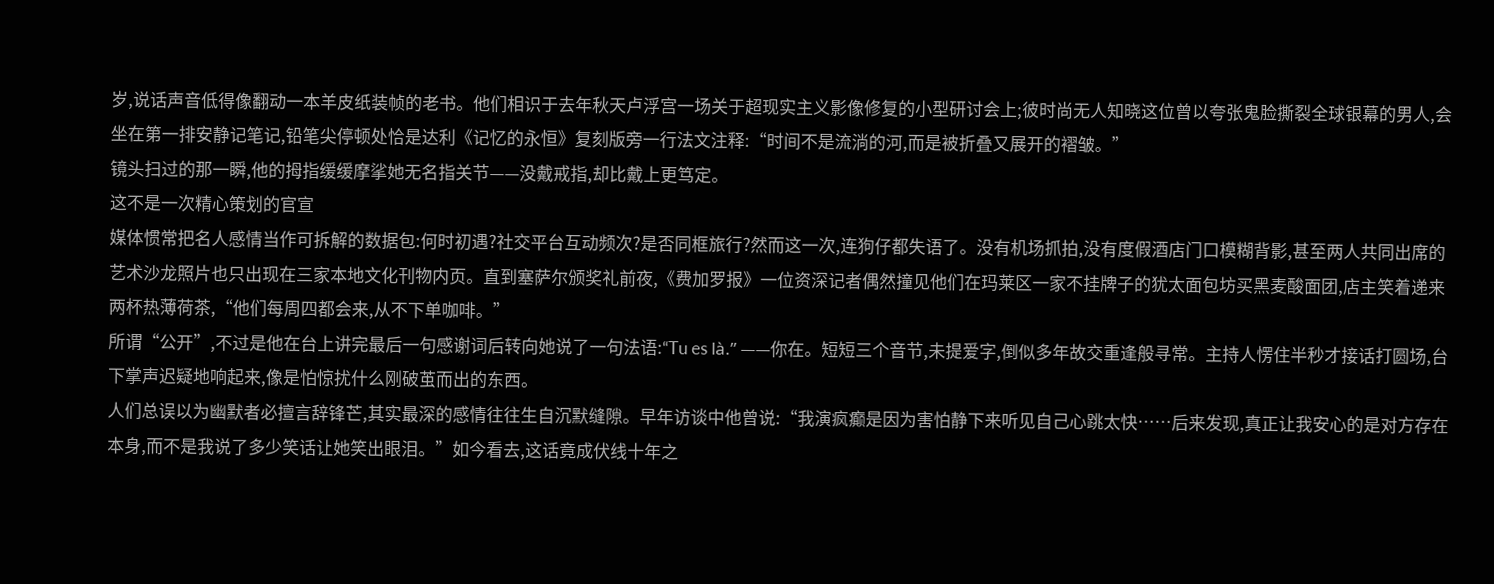岁,说话声音低得像翻动一本羊皮纸装帧的老书。他们相识于去年秋天卢浮宫一场关于超现实主义影像修复的小型研讨会上;彼时尚无人知晓这位曾以夸张鬼脸撕裂全球银幕的男人,会坐在第一排安静记笔记,铅笔尖停顿处恰是达利《记忆的永恒》复刻版旁一行法文注释:“时间不是流淌的河,而是被折叠又展开的褶皱。”
镜头扫过的那一瞬,他的拇指缓缓摩挲她无名指关节——没戴戒指,却比戴上更笃定。
这不是一次精心策划的官宣
媒体惯常把名人感情当作可拆解的数据包:何时初遇?社交平台互动频次?是否同框旅行?然而这一次,连狗仔都失语了。没有机场抓拍,没有度假酒店门口模糊背影,甚至两人共同出席的艺术沙龙照片也只出现在三家本地文化刊物内页。直到塞萨尔颁奖礼前夜,《费加罗报》一位资深记者偶然撞见他们在玛莱区一家不挂牌子的犹太面包坊买黑麦酸面团,店主笑着递来两杯热薄荷茶,“他们每周四都会来,从不下单咖啡。”
所谓“公开”,不过是他在台上讲完最后一句感谢词后转向她说了一句法语:“Tu es là.” ——你在。短短三个音节,未提爱字,倒似多年故交重逢般寻常。主持人愣住半秒才接话打圆场,台下掌声迟疑地响起来,像是怕惊扰什么刚破茧而出的东西。
人们总误以为幽默者必擅言辞锋芒,其实最深的感情往往生自沉默缝隙。早年访谈中他曾说:“我演疯癫是因为害怕静下来听见自己心跳太快……后来发现,真正让我安心的是对方存在本身,而不是我说了多少笑话让她笑出眼泪。”如今看去,这话竟成伏线十年之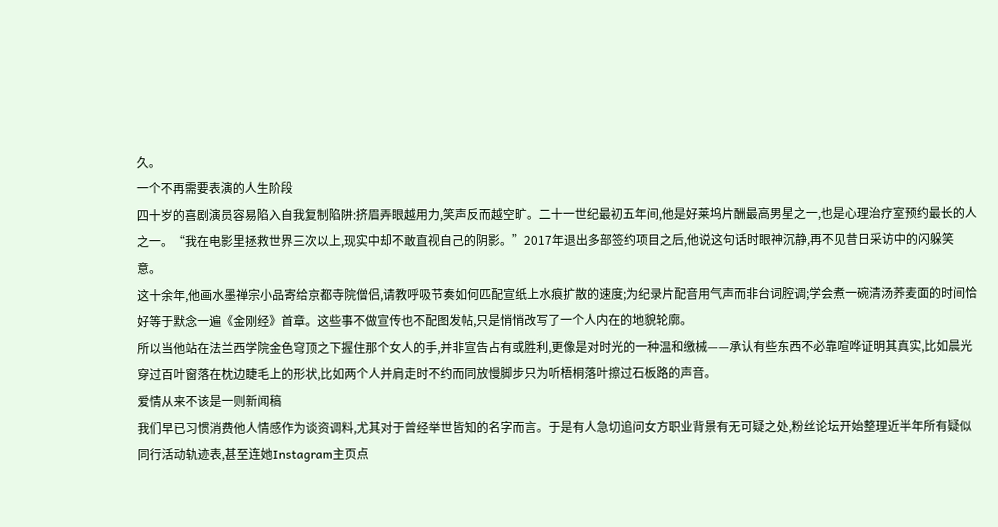久。
一个不再需要表演的人生阶段
四十岁的喜剧演员容易陷入自我复制陷阱:挤眉弄眼越用力,笑声反而越空旷。二十一世纪最初五年间,他是好莱坞片酬最高男星之一,也是心理治疗室预约最长的人之一。“我在电影里拯救世界三次以上,现实中却不敢直视自己的阴影。”2017年退出多部签约项目之后,他说这句话时眼神沉静,再不见昔日采访中的闪躲笑意。
这十余年,他画水墨禅宗小品寄给京都寺院僧侣,请教呼吸节奏如何匹配宣纸上水痕扩散的速度;为纪录片配音用气声而非台词腔调;学会煮一碗清汤荞麦面的时间恰好等于默念一遍《金刚经》首章。这些事不做宣传也不配图发帖,只是悄悄改写了一个人内在的地貌轮廓。
所以当他站在法兰西学院金色穹顶之下握住那个女人的手,并非宣告占有或胜利,更像是对时光的一种温和缴械——承认有些东西不必靠喧哗证明其真实,比如晨光穿过百叶窗落在枕边睫毛上的形状,比如两个人并肩走时不约而同放慢脚步只为听梧桐落叶擦过石板路的声音。
爱情从来不该是一则新闻稿
我们早已习惯消费他人情感作为谈资调料,尤其对于曾经举世皆知的名字而言。于是有人急切追问女方职业背景有无可疑之处,粉丝论坛开始整理近半年所有疑似同行活动轨迹表,甚至连她Instagram主页点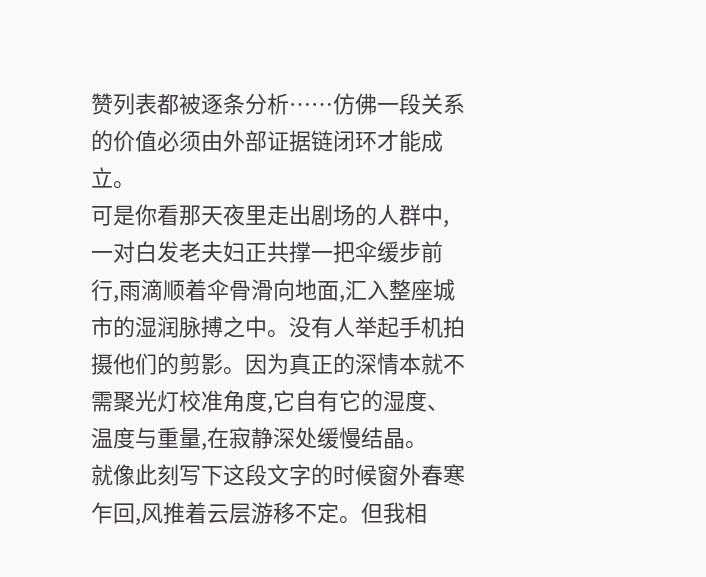赞列表都被逐条分析……仿佛一段关系的价值必须由外部证据链闭环才能成立。
可是你看那天夜里走出剧场的人群中,一对白发老夫妇正共撑一把伞缓步前行,雨滴顺着伞骨滑向地面,汇入整座城市的湿润脉搏之中。没有人举起手机拍摄他们的剪影。因为真正的深情本就不需聚光灯校准角度,它自有它的湿度、温度与重量,在寂静深处缓慢结晶。
就像此刻写下这段文字的时候窗外春寒乍回,风推着云层游移不定。但我相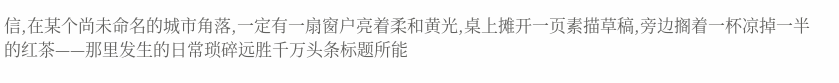信,在某个尚未命名的城市角落,一定有一扇窗户亮着柔和黄光,桌上摊开一页素描草稿,旁边搁着一杯凉掉一半的红茶——那里发生的日常琐碎远胜千万头条标题所能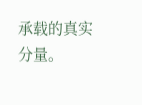承载的真实分量。